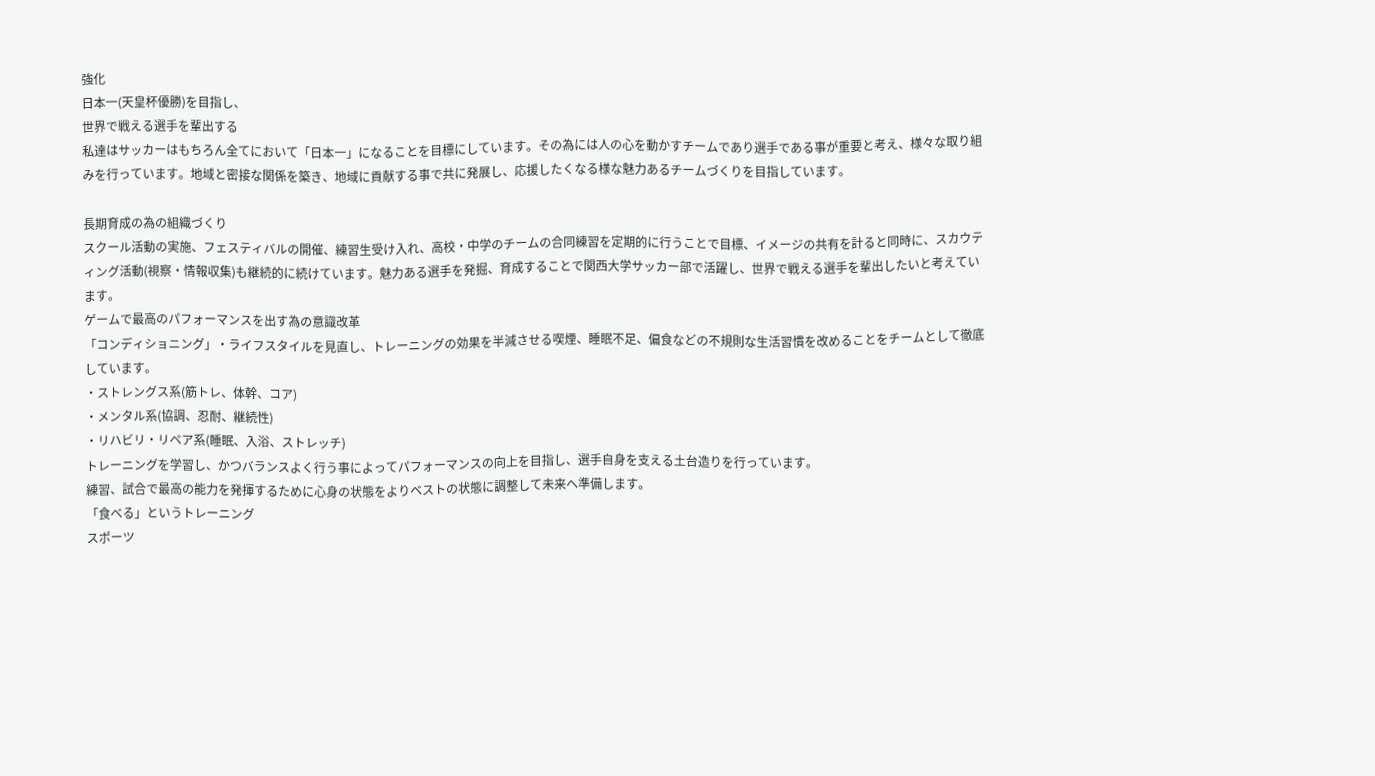強化
日本一(天皇杯優勝)を目指し、
世界で戦える選手を輩出する
私達はサッカーはもちろん全てにおいて「日本一」になることを目標にしています。その為には人の心を動かすチームであり選手である事が重要と考え、様々な取り組みを行っています。地域と密接な関係を築き、地域に貢献する事で共に発展し、応援したくなる様な魅力あるチームづくりを目指しています。

長期育成の為の組織づくり
スクール活動の実施、フェスティバルの開催、練習生受け入れ、高校・中学のチームの合同練習を定期的に行うことで目標、イメージの共有を計ると同時に、スカウティング活動(視察・情報収集)も継続的に続けています。魅力ある選手を発掘、育成することで関西大学サッカー部で活躍し、世界で戦える選手を輩出したいと考えています。
ゲームで最高のパフォーマンスを出す為の意識改革
「コンディショニング」・ライフスタイルを見直し、トレーニングの効果を半減させる喫煙、睡眠不足、偏食などの不規則な生活習慣を改めることをチームとして徹底しています。
・ストレングス系(筋トレ、体幹、コア)
・メンタル系(協調、忍耐、継続性)
・リハビリ・リペア系(睡眠、入浴、ストレッチ)
トレーニングを学習し、かつバランスよく行う事によってパフォーマンスの向上を目指し、選手自身を支える土台造りを行っています。
練習、試合で最高の能力を発揮するために心身の状態をよりベストの状態に調整して未来へ準備します。
「食べる」というトレーニング
スポーツ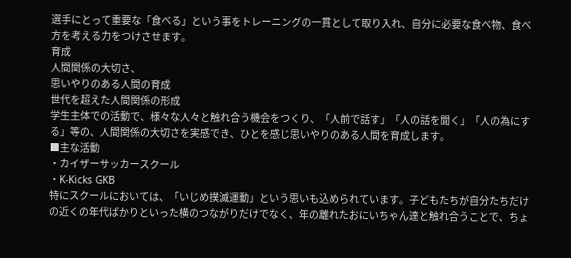選手にとって重要な「食べる」という事をトレーニングの一貫として取り入れ、自分に必要な食べ物、食べ方を考える力をつけさせます。
育成
人間関係の大切さ、
思いやりのある人間の育成
世代を超えた人間関係の形成
学生主体での活動で、様々な人々と触れ合う機会をつくり、「人前で話す」「人の話を聞く」「人の為にする」等の、人間関係の大切さを実感でき、ひとを感じ思いやりのある人間を育成します。
■主な活動
・カイザーサッカースクール
・K-Kicks GKB
特にスクールにおいては、「いじめ撲滅運動」という思いも込められています。子どもたちが自分たちだけの近くの年代ばかりといった横のつながりだけでなく、年の離れたおにいちゃん達と触れ合うことで、ちょ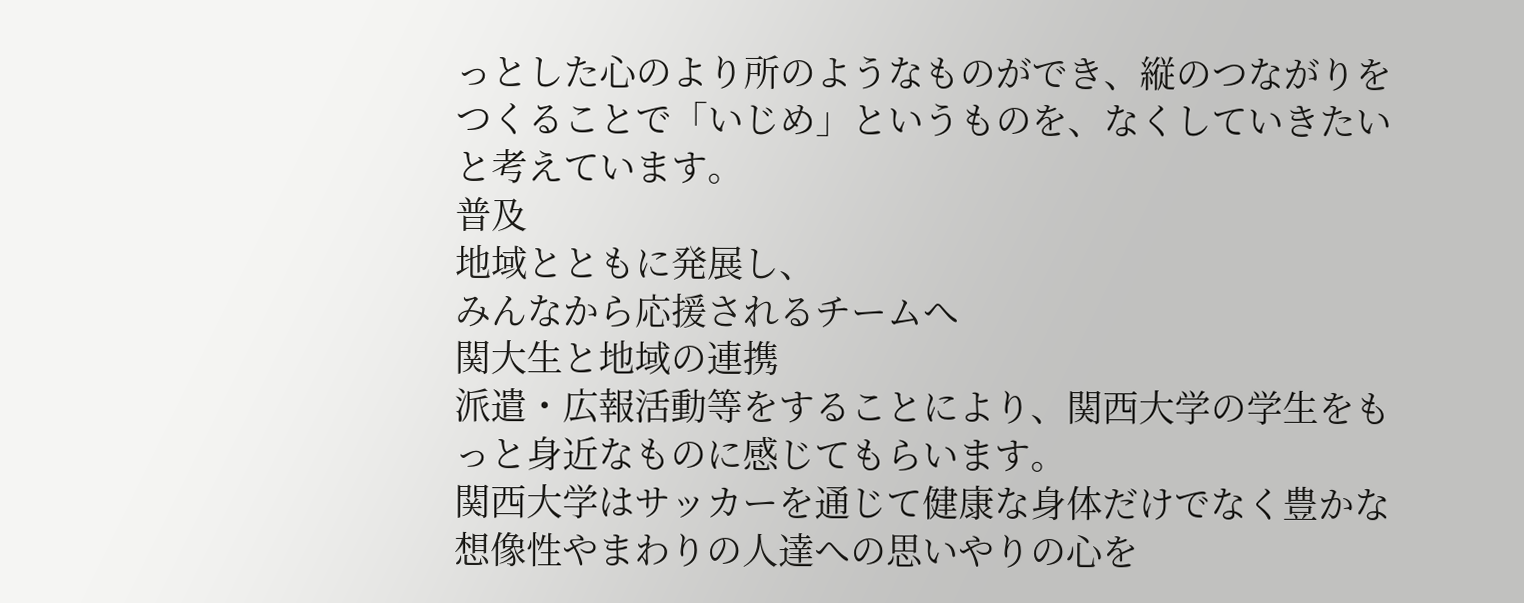っとした心のより所のようなものができ、縦のつながりをつくることで「いじめ」というものを、なくしていきたいと考えています。
普及
地域とともに発展し、
みんなから応援されるチームへ
関大生と地域の連携
派遣・広報活動等をすることにより、関西大学の学生をもっと身近なものに感じてもらいます。
関西大学はサッカーを通じて健康な身体だけでなく豊かな想像性やまわりの人達への思いやりの心を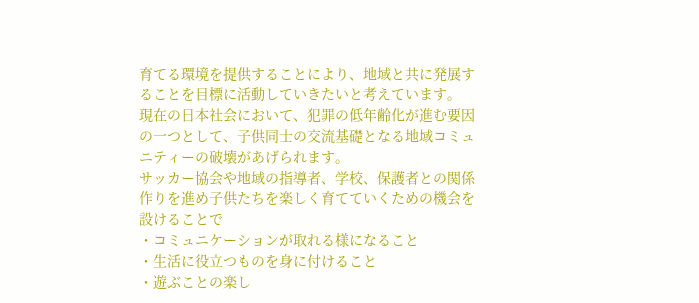育てる環境を提供することにより、地域と共に発展することを目標に活動していきたいと考えています。
現在の日本社会において、犯罪の低年齢化が進む要因の一つとして、子供同士の交流基礎となる地域コミュニティーの破壊があげられます。
サッカー協会や地域の指導者、学校、保護者との関係作りを進め子供たちを楽しく育てていくための機会を設けることで
・コミュニケーションが取れる様になること
・生活に役立つものを身に付けること
・遊ぶことの楽し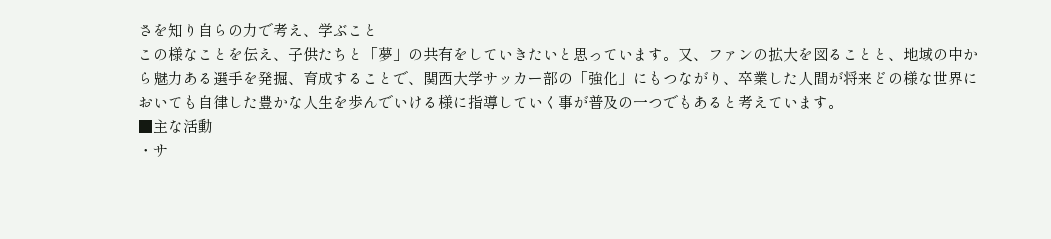さを知り自らの力で考え、学ぶこと
この様なことを伝え、子供たちと「夢」の共有をしていきたいと思っています。又、ファンの拡大を図ることと、地域の中から魅力ある選手を発掘、育成することで、関西大学サッカー部の「強化」にもつながり、卒業した人間が将来どの様な世界においても自律した豊かな人生を歩んでいける様に指導していく事が普及の一つでもあると考えています。
■主な活動
・サ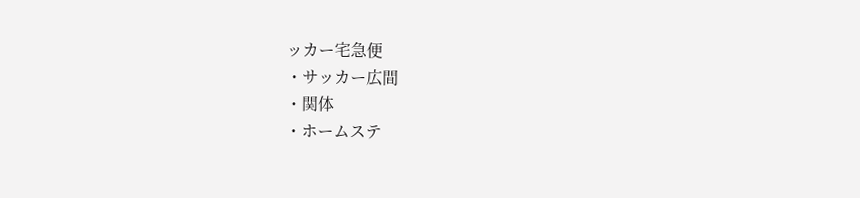ッカー宅急便
・サッカー広間
・関体
・ホームステ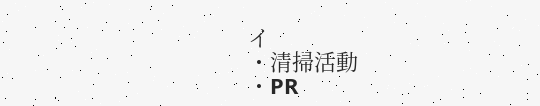イ
・清掃活動
・PR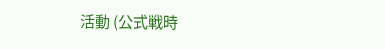活動 (公式戦時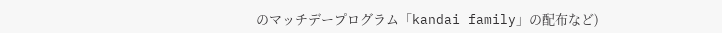のマッチデープログラム「kandai family」の配布など)